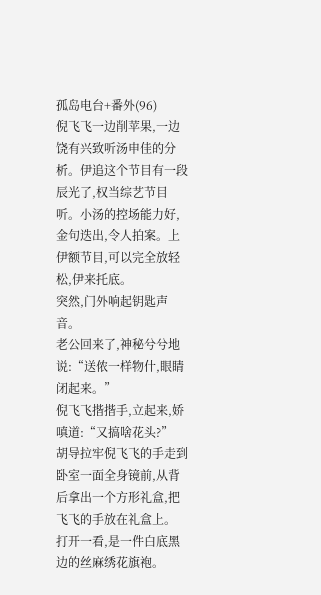孤岛电台+番外(96)
倪飞飞一边削苹果,一边饶有兴致听汤申佳的分析。伊追这个节目有一段辰光了,权当综艺节目听。小汤的控场能力好,金句迭出,令人拍案。上伊额节目,可以完全放轻松,伊来托底。
突然,门外响起钥匙声音。
老公回来了,神秘兮兮地说:“送侬一样物什,眼睛闭起来。”
倪飞飞揩揩手,立起来,娇嗔道:“又搞啥花头?”
胡导拉牢倪飞飞的手走到卧室一面全身镜前,从背后拿出一个方形礼盒,把飞飞的手放在礼盒上。
打开一看,是一件白底黑边的丝麻绣花旗袍。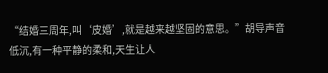“结婚三周年,叫‘皮婚’,就是越来越坚固的意思。”胡导声音低沉,有一种平静的柔和,天生让人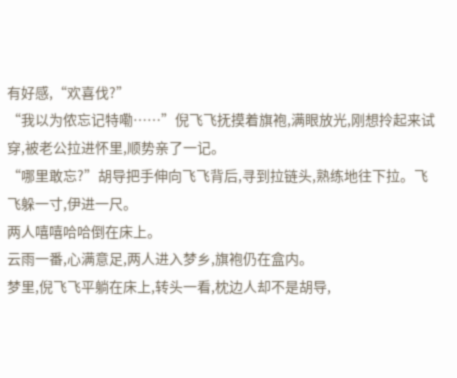有好感,“欢喜伐?”
“我以为侬忘记特嘞……”倪飞飞抚摸着旗袍,满眼放光,刚想拎起来试穿,被老公拉进怀里,顺势亲了一记。
“哪里敢忘?”胡导把手伸向飞飞背后,寻到拉链头,熟练地往下拉。飞飞躲一寸,伊进一尺。
两人嘻嘻哈哈倒在床上。
云雨一番,心满意足,两人进入梦乡,旗袍仍在盒内。
梦里,倪飞飞平躺在床上,转头一看,枕边人却不是胡导,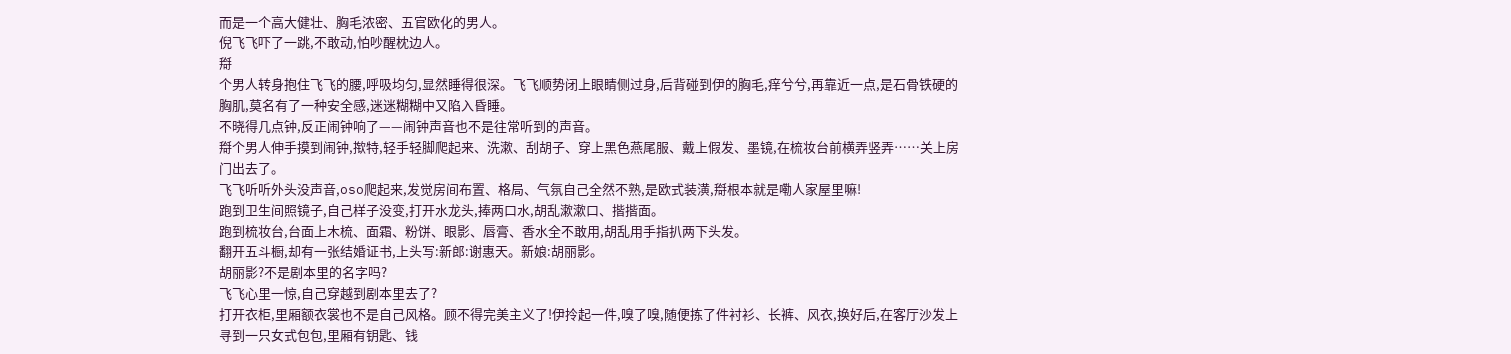而是一个高大健壮、胸毛浓密、五官欧化的男人。
倪飞飞吓了一跳,不敢动,怕吵醒枕边人。
搿
个男人转身抱住飞飞的腰,呼吸均匀,显然睡得很深。飞飞顺势闭上眼睛侧过身,后背碰到伊的胸毛,痒兮兮,再靠近一点,是石骨铁硬的胸肌,莫名有了一种安全感,迷迷糊糊中又陷入昏睡。
不晓得几点钟,反正闹钟响了——闹钟声音也不是往常听到的声音。
搿个男人伸手摸到闹钟,揿特,轻手轻脚爬起来、洗漱、刮胡子、穿上黑色燕尾服、戴上假发、墨镜,在梳妆台前横弄竖弄……关上房门出去了。
飞飞听听外头没声音,oso爬起来,发觉房间布置、格局、气氛自己全然不熟,是欧式装潢,搿根本就是嘞人家屋里嘛!
跑到卫生间照镜子,自己样子没变,打开水龙头,捧两口水,胡乱漱漱口、揩揩面。
跑到梳妆台,台面上木梳、面霜、粉饼、眼影、唇膏、香水全不敢用,胡乱用手指扒两下头发。
翻开五斗橱,却有一张结婚证书,上头写:新郎:谢惠天。新娘:胡丽影。
胡丽影?不是剧本里的名字吗?
飞飞心里一惊,自己穿越到剧本里去了?
打开衣柜,里厢额衣裳也不是自己风格。顾不得完美主义了!伊拎起一件,嗅了嗅,随便拣了件衬衫、长裤、风衣,换好后,在客厅沙发上寻到一只女式包包,里厢有钥匙、钱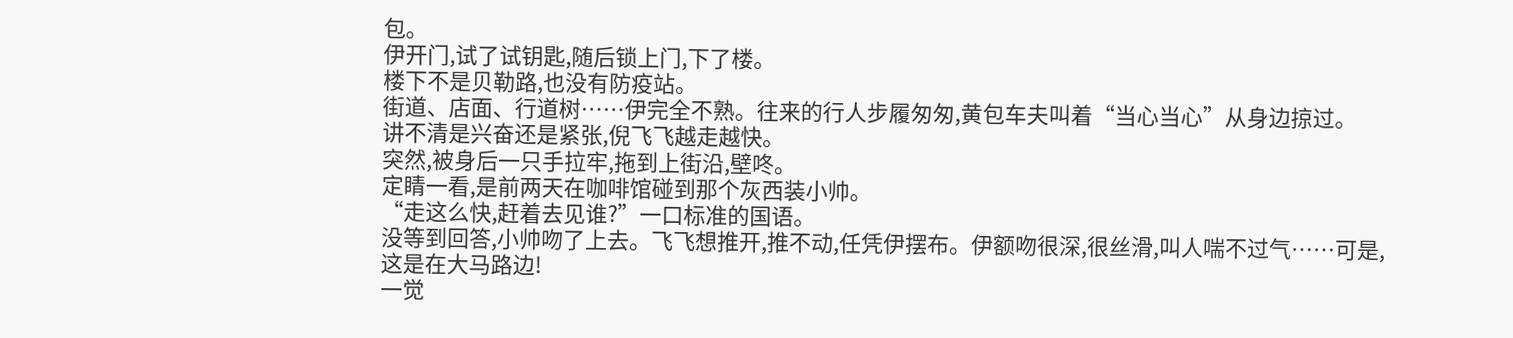包。
伊开门,试了试钥匙,随后锁上门,下了楼。
楼下不是贝勒路,也没有防疫站。
街道、店面、行道树……伊完全不熟。往来的行人步履匆匆,黄包车夫叫着“当心当心”从身边掠过。
讲不清是兴奋还是紧张,倪飞飞越走越快。
突然,被身后一只手拉牢,拖到上街沿,壁咚。
定睛一看,是前两天在咖啡馆碰到那个灰西装小帅。
“走这么快,赶着去见谁?”一口标准的国语。
没等到回答,小帅吻了上去。飞飞想推开,推不动,任凭伊摆布。伊额吻很深,很丝滑,叫人喘不过气……可是,这是在大马路边!
一觉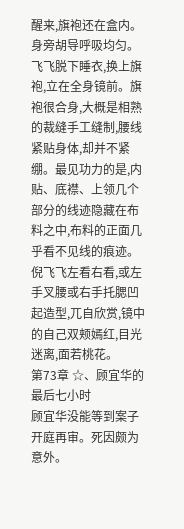醒来,旗袍还在盒内。身旁胡导呼吸均匀。
飞飞脱下睡衣,换上旗袍,立在全身镜前。旗袍很合身,大概是相熟的裁缝手工缝制,腰线紧贴身体,却并不紧绷。最见功力的是,内贴、底襟、上领几个部分的线迹隐藏在布料之中,布料的正面几乎看不见线的痕迹。
倪飞飞左看右看,或左手叉腰或右手托腮凹起造型,兀自欣赏,镜中的自己双颊嫣红,目光迷离,面若桃花。
第73章 ☆、顾宜华的最后七小时
顾宜华没能等到案子开庭再审。死因颇为意外。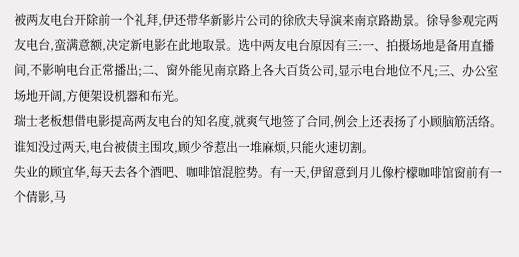被两友电台开除前一个礼拜,伊还带华新影片公司的徐欣夫导演来南京路勘景。徐导参观完两友电台,蛮满意额,决定新电影在此地取景。选中两友电台原因有三:一、拍摄场地是备用直播间,不影响电台正常播出;二、窗外能见南京路上各大百货公司,显示电台地位不凡;三、办公室场地开阔,方便架设机器和布光。
瑞士老板想借电影提高两友电台的知名度,就爽气地签了合同,例会上还表扬了小顾脑筋活络。谁知没过两天,电台被债主围攻,顾少爷惹出一堆麻烦,只能火速切割。
失业的顾宜华,每天去各个酒吧、咖啡馆混腔势。有一天,伊留意到月儿像柠檬咖啡馆窗前有一个倩影,马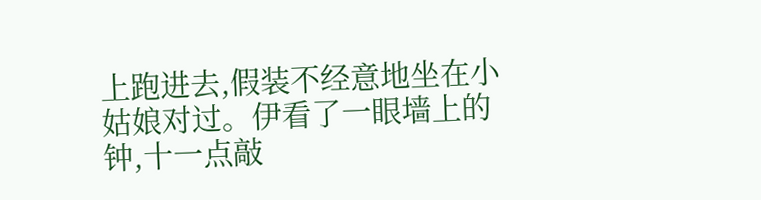上跑进去,假装不经意地坐在小姑娘对过。伊看了一眼墙上的钟,十一点敲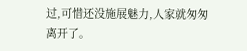过,可惜还没施展魅力,人家就匆匆离开了。